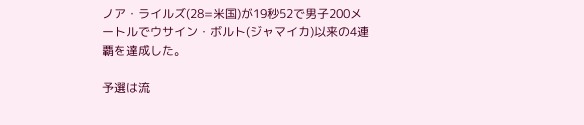ノア・ライルズ(28=米国)が19秒52で男子200メートルでウサイン・ボルト(ジャマイカ)以来の4連覇を達成した。

予選は流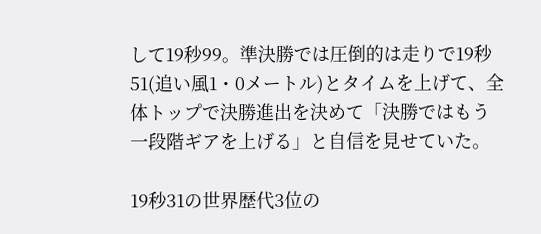して19秒99。準決勝では圧倒的は走りで19秒51(追い風1・0メートル)とタイムを上げて、全体トップで決勝進出を決めて「決勝ではもう一段階ギアを上げる」と自信を見せていた。

19秒31の世界歴代3位の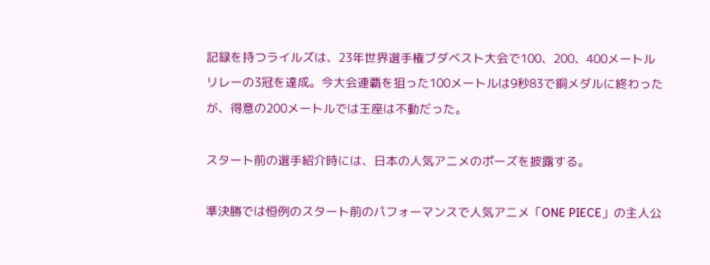記録を持つライルズは、23年世界選手権ブダベスト大会で100、200、400メートルリレーの3冠を達成。今大会連覇を狙った100メートルは9秒83で銅メダルに終わったが、得意の200メートルでは王座は不動だった。

スタート前の選手紹介時には、日本の人気アニメのポーズを披露する。

準決勝では恒例のスタート前のパフォーマンスで人気アニメ「ONE PIECE」の主人公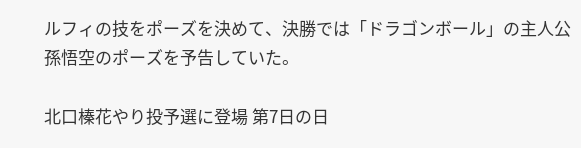ルフィの技をポーズを決めて、決勝では「ドラゴンボール」の主人公孫悟空のポーズを予告していた。

北口榛花やり投予選に登場 第7日の日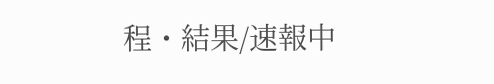程・結果/速報中